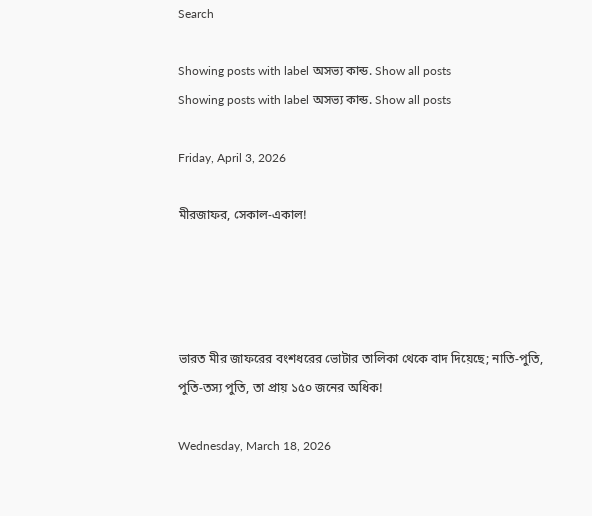Search

Showing posts with label অসভ্য কান্ড. Show all posts
Showing posts with label অসভ্য কান্ড. Show all posts

Friday, April 3, 2026

মীরজাফর, সেকাল-একাল!




ভারত মীর জাফরের বংশধরের ভোটার তালিকা থেকে বাদ দিয়েছে; নাতি-পুতি, পুতি-তস্য পুতি, তা প্রায় ১৫০ জনের অধিক!

Wednesday, March 18, 2026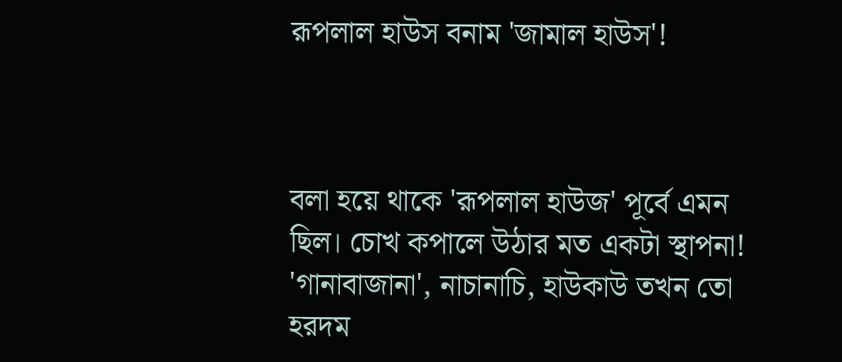রূপলাল হাউস বনাম 'জামাল হাউস'!



বলা হয়ে থাকে 'রূপলাল হাউজ' পূর্বে এমন ছিল। চোখ কপালে উঠার মত একটা স্থাপনা! 'গানাবাজানা', নাচানাচি, হাউকাউ তখন তো হরদম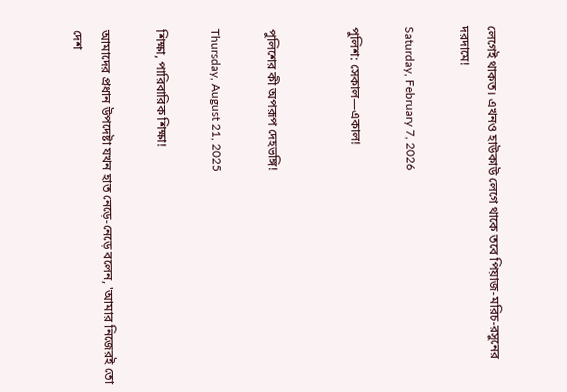লেগেই থাকত। এখনও হাউকাউ লেগে থাকে তবে পিয়াজ-মরিচ-রসুনের দরদামে!

Saturday, February 7, 2026

পুলিশ: সেকাল—একাল!


পুলিশের কী অপরূপ দেহভঙ্গি!

Thursday, August 21, 2025

শিক্ষা, পারিবারিক শিক্ষা!

আমাদের প্রধান উপদেষ্টা যখন হাত নেড়ে-নেড়ে বলেন, 'আমার নিজেরই তো দেশ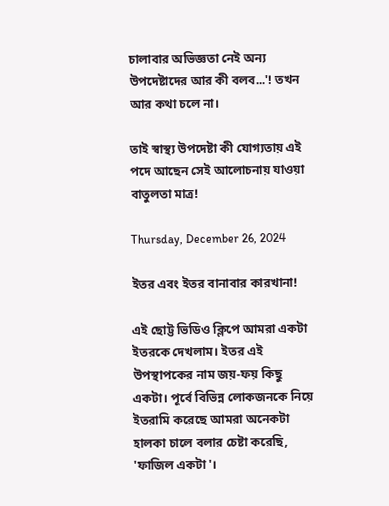চালাবার অভিজ্ঞতা নেই অন্য উপদেষ্টাদের আর কী বলব...'! তখন আর কথা চলে না।

তাই স্বাস্থ্য উপদেষ্টা কী যোগ্যতায় এই পদে আছেন সেই আলোচনায় যাওয়া বাতুলতা মাত্র!

Thursday, December 26, 2024

ইতর এবং ইতর বানাবার কারখানা!

এই ছোট্ট ভিডিও ক্লিপে আমরা একটা ইতরকে দেখলাম। ইতর এই উপস্থাপকের নাম জয়-ফয় কিছু একটা। পূর্বে বিভিন্ন লোকজনকে নিয়ে ইতরামি করেছে আমরা অনেকটা হালকা চালে বলার চেষ্টা করেছি, 'ফাজিল একটা'।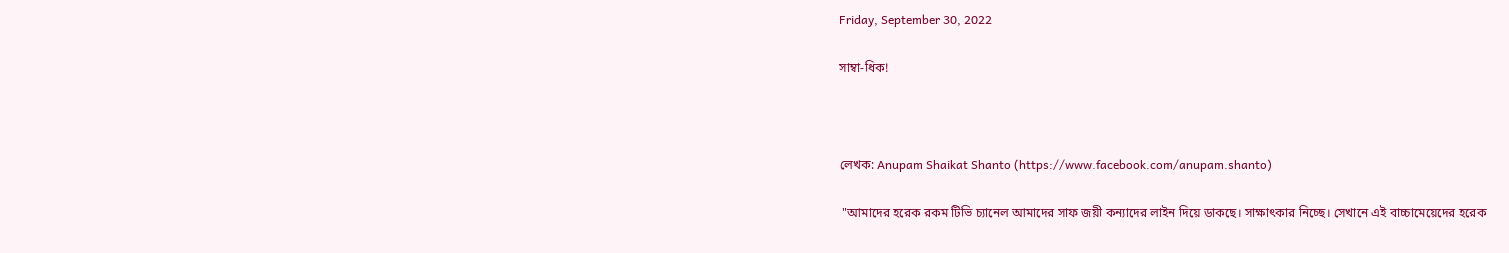Friday, September 30, 2022

সাম্বা-ধিক!



লেখক: Anupam Shaikat Shanto (https://www.facebook.com/anupam.shanto)

 "আমাদের হরেক রকম টিভি চ্যানেল আমাদের সাফ জয়ী কন্যাদের লাইন দিয়ে ডাকছে। সাক্ষাৎকার নিচ্ছে। সেখানে এই বাচ্চামেয়েদের হরেক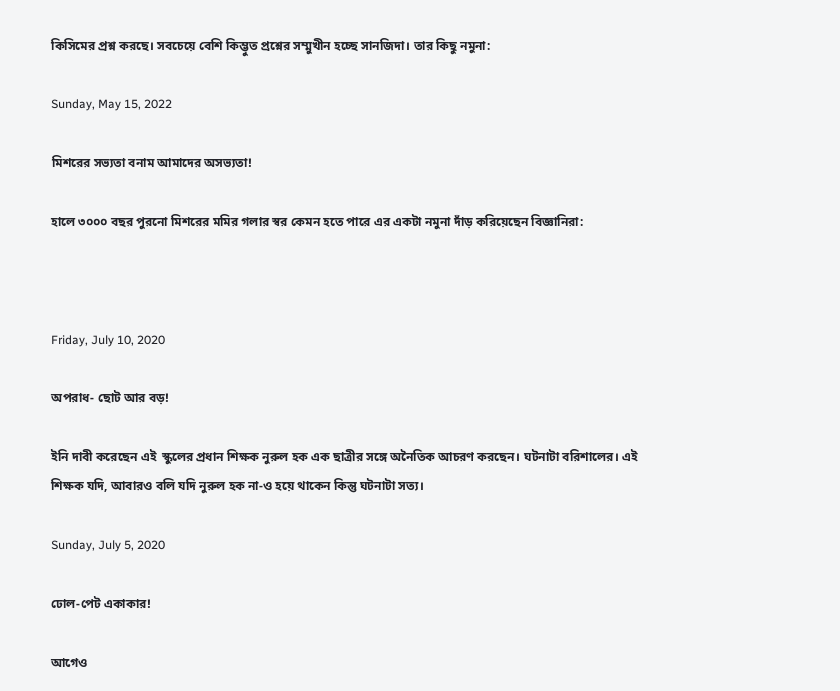কিসিমের প্রশ্ন করছে। সবচেয়ে বেশি কিম্ভুত প্রশ্নের সম্মুখীন হচ্ছে সানজিদা। তার কিছু নমুনা:

Sunday, May 15, 2022

মিশরের সভ্যতা বনাম আমাদের অসভ্যতা!

হালে ৩০০০ বছর পুরনো মিশরের মমির গলার স্বর কেমন হতে পারে এর একটা নমুনা দাঁড় করিয়েছেন বিজ্ঞানিরা:



Friday, July 10, 2020

অপরাধ- ছোট আর বড়!

ইনি দাবী করেছেন এই  স্কুলের প্রধান শিক্ষক নুরুল হক এক ছাত্রীর সঙ্গে অনৈতিক আচরণ করছেন। ঘটনাটা বরিশালের। এই শিক্ষক যদি, আবারও বলি যদি নুরুল হক না-ও হয়ে থাকেন কিন্তু ঘটনাটা সত্য।

Sunday, July 5, 2020

ঢোল-পেট একাকার!

আগেও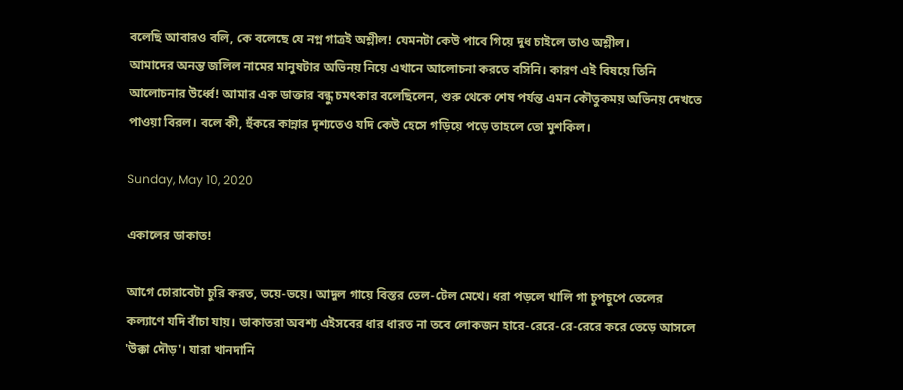বলেছি আবারও বলি, কে বলেছে যে নগ্ন গাত্রই অশ্লীল! যেমনটা কেউ পাবে গিয়ে দুধ চাইলে তাও অশ্লীল।
আমাদের অনন্ত জলিল নামের মানুষটার অভিনয় নিয়ে এখানে আলোচনা করতে বসিনি। কারণ এই বিষয়ে তিনি আলোচনার উর্ধ্বে! আমার এক ডাক্তার বন্ধু চমৎকার বলেছিলেন, শুরু থেকে শেষ পর্যন্ত এমন কৌতুকময় অভিনয় দেখতে পাওয়া বিরল। বলে কী, হুঁকরে কান্নার দৃশ্যতেও যদি কেউ হেসে গড়িয়ে পড়ে তাহলে তো মুশকিল।

Sunday, May 10, 2020

একালের ডাকাত!

আগে চোরাবেটা চুরি করত, ভয়ে-ভয়ে। আদুল গায়ে বিস্তর তেল-টেল মেখে। ধরা পড়লে খালি গা চুপচুপে তেলের কল্যাণে যদি বাঁচা যায়। ডাকাতরা অবশ্য এইসবের ধার ধারত না তবে লোকজন হারে-রেরে-রে-রেরে করে তেড়ে আসলে 'উক্কা দৌড়'। যারা খানদানি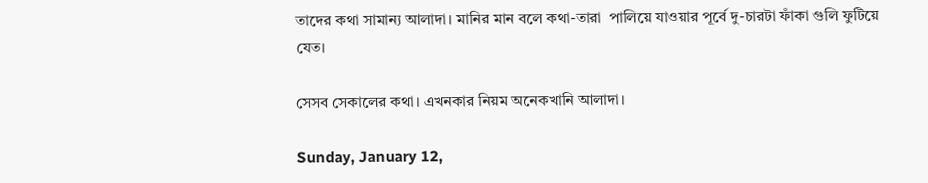তাদের কথা সামান্য আলাদা। মানির মান বলে কথা-তারা  পালিয়ে যাওয়ার পূর্বে দু-চারটা ফাঁকা গুলি ফুটিয়ে যেত।

সেসব সেকালের কথা। এখনকার নিয়ম অনেকখানি আলাদা।

Sunday, January 12,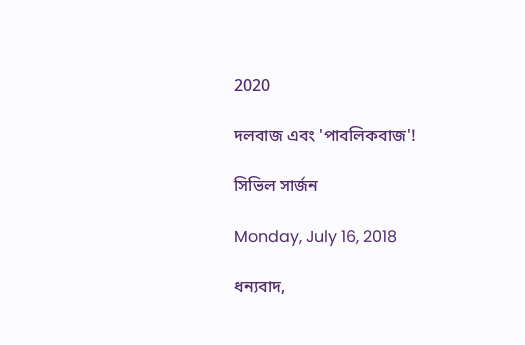2020

দলবাজ এবং 'পাবলিকবাজ'!

সিভিল সার্জন

Monday, July 16, 2018

ধন্যবাদ,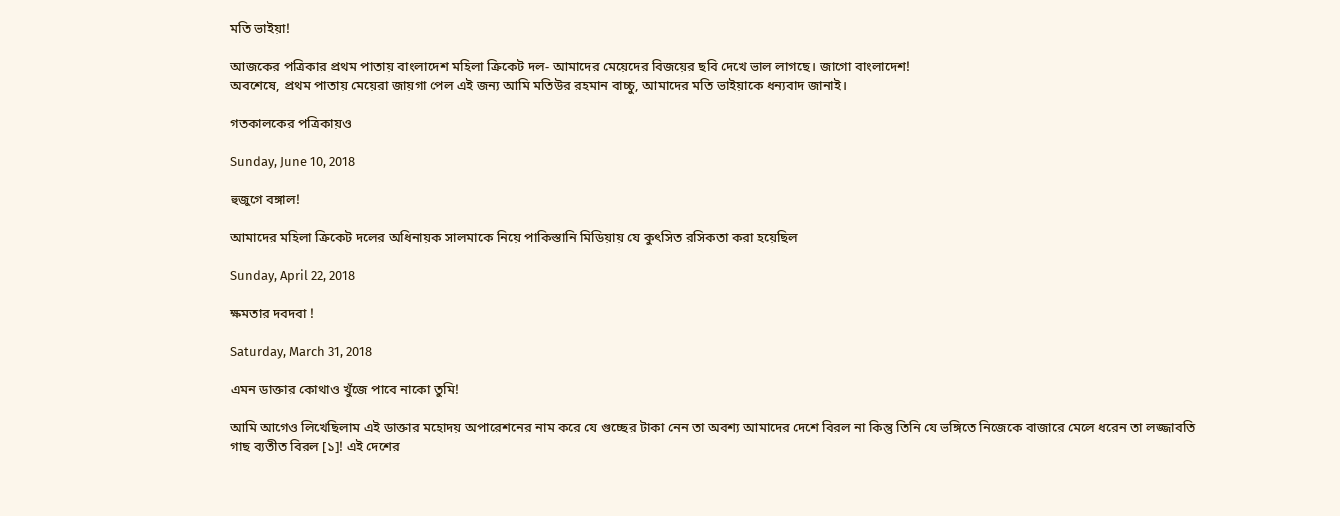মতি ভাইয়া!

আজকের পত্রিকার প্রথম পাতায় বাংলাদেশ মহিলা ক্রিকেট দল- আমাদের মেয়েদের বিজয়ের ছবি দেখে ভাল লাগছে। জাগো বাংলাদেশ!
অবশেষে, প্রথম পাতায় মেয়েরা জায়গা পেল এই জন্য আমি মতিউর রহমান বাচ্চু, আমাদের মতি ভাইয়াকে ধন্যবাদ জানাই।

গতকালকের পত্রিকায়ও

Sunday, June 10, 2018

হুজুগে বঙ্গাল!

আমাদের মহিলা ক্রিকেট দলের অধিনায়ক সালমাকে নিয়ে পাকিস্তানি মিডিয়ায় যে কুৎসিত রসিকতা করা হয়েছিল

Sunday, April 22, 2018

ক্ষমতার দবদবা !

Saturday, March 31, 2018

এমন ডাক্তার কোথাও খুঁজে পাবে নাকো তুমি!

আমি আগেও লিখেছিলাম এই ডাক্তার মহোদয় অপারেশনের নাম করে যে গুচ্ছের টাকা নেন তা অবশ্য আমাদের দেশে বিরল না কিন্তু তিনি যে ভঙ্গিতে নিজেকে বাজারে মেলে ধরেন তা লজ্জাবতি গাছ ব্যতীত বিরল [১]! এই দেশের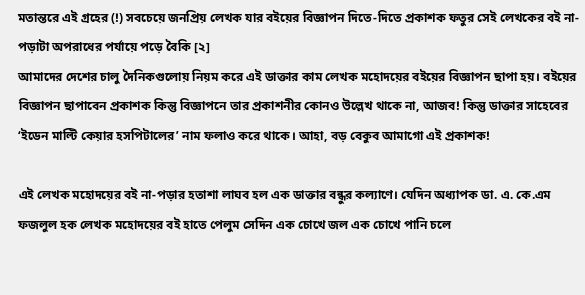মতান্তরে এই গ্রহের (!) সবচেয়ে জনপ্রিয় লেখক যার বইয়ের বিজ্ঞাপন দিতে-দিতে প্রকাশক ফতুর সেই লেখকের বই না-পড়াটা অপরাধের পর্যায়ে পড়ে বৈকি [২]
আমাদের দেশের চালু দৈনিকগুলোয় নিয়ম করে এই ডাক্তার কাম লেখক মহোদয়ের বইয়ের বিজ্ঞাপন ছাপা হয়। বইয়ের বিজ্ঞাপন ছাপাবেন প্রকাশক কিন্তু বিজ্ঞাপনে তার প্রকাশনীর কোনও উল্লেখ থাকে না, আজব! কিন্তু ডাক্তার সাহেবের ‘ইডেন মাল্টি কেয়ার হসপিটালের’ নাম ফলাও করে থাকে। আহা, বড় বেকুব আমাগো এই প্রকাশক!

এই লেখক মহোদয়ের বই না-পড়ার হতাশা লাঘব হল এক ডাক্তার বন্ধুর কল্যাণে। যেদিন অধ্যাপক ডা. এ. কে.এম ফজলুল হক লেখক মহোদয়ের বই হাতে পেলুম সেদিন এক চোখে জল এক চোখে পানি চলে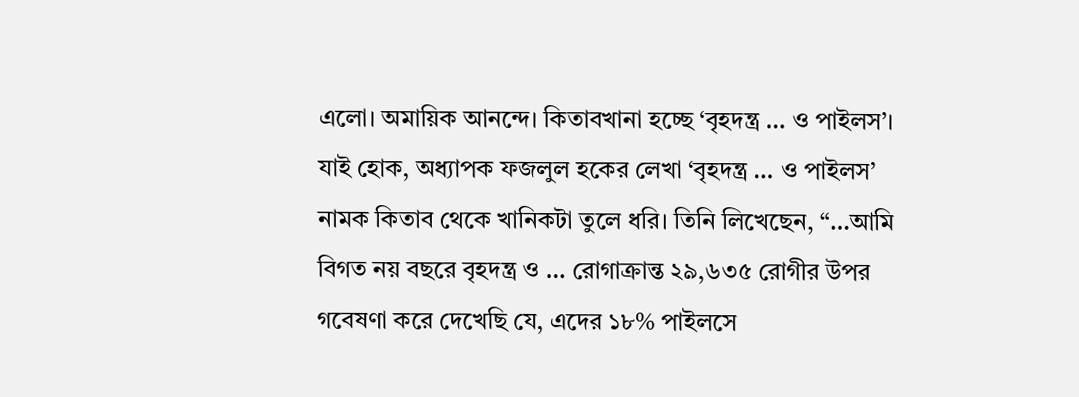এলো। অমায়িক আনন্দে। কিতাবখানা হচ্ছে ‘বৃহদন্ত্র … ও পাইলস’। যাই হোক, অধ্যাপক ফজলুল হকের লেখা ‘বৃহদন্ত্র … ও পাইলস’ নামক কিতাব থেকে খানিকটা তুলে ধরি। তিনি লিখেছেন, “…আমি বিগত নয় বছরে বৃহদন্ত্র ও … রোগাক্রান্ত ২৯,৬৩৫ রোগীর উপর গবেষণা করে দেখেছি যে, এদের ১৮% পাইলসে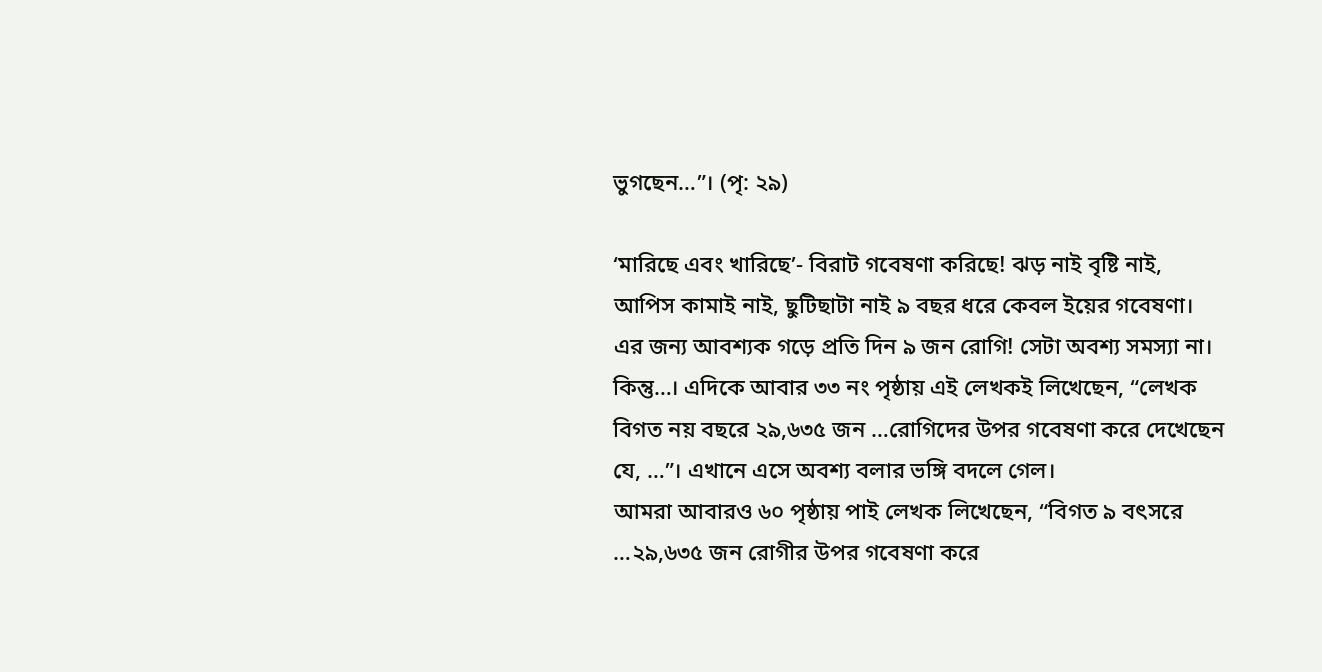ভুগছেন…”। (পৃ: ২৯)

‘মারিছে এবং খারিছে’- বিরাট গবেষণা করিছে! ঝড় নাই বৃষ্টি নাই, আপিস কামাই নাই, ছুটিছাটা নাই ৯ বছর ধরে কেবল ইয়ের গবেষণা। এর জন্য আবশ্যক গড়ে প্রতি দিন ৯ জন রোগি! সেটা অবশ্য সমস্যা না। কিন্তু…। এদিকে আবার ৩৩ নং পৃষ্ঠায় এই লেখকই লিখেছেন, “লেখক বিগত নয় বছরে ২৯,৬৩৫ জন …রোগিদের উপর গবেষণা করে দেখেছেন যে, …”। এখানে এসে অবশ্য বলার ভঙ্গি বদলে গেল।
আমরা আবারও ৬০ পৃষ্ঠায় পাই লেখক লিখেছেন, “বিগত ৯ বৎসরে …২৯,৬৩৫ জন রোগীর উপর গবেষণা করে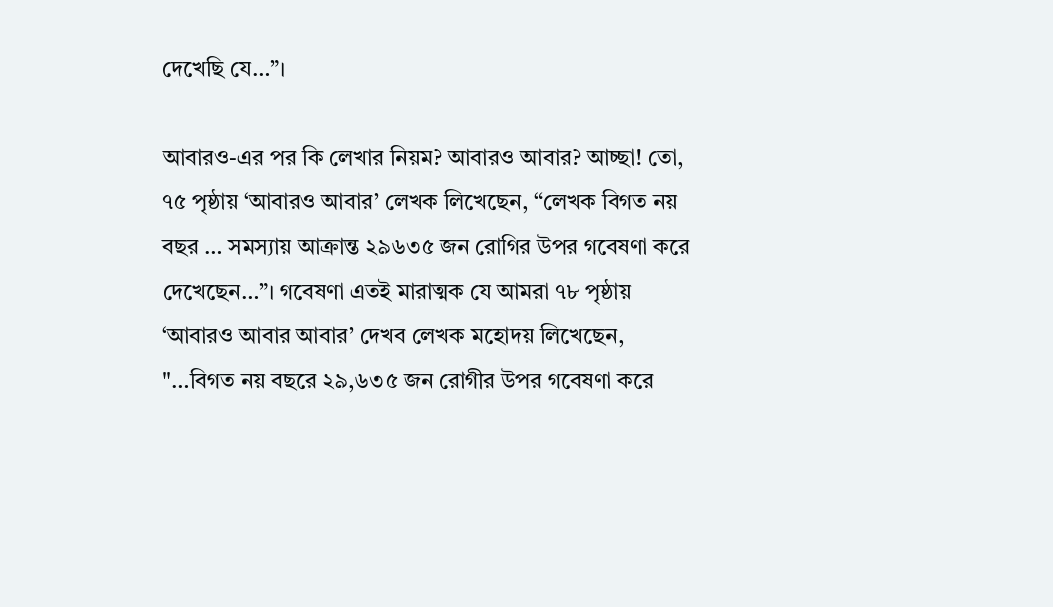দেখেছি যে…”।

আবারও-এর পর কি লেখার নিয়ম? আবারও আবার? আচ্ছা! তো, ৭৫ পৃষ্ঠায় ‘আবারও আবার’ লেখক লিখেছেন, “লেখক বিগত নয় বছর … সমস্যায় আক্রান্ত ২৯৬৩৫ জন রোগির উপর গবেষণা করে দেখেছেন…”। গবেষণা এতই মারাত্মক যে আমরা ৭৮ পৃষ্ঠায় ‘আবারও আবার আবার’ দেখব লেখক মহোদয় লিখেছেন, "…বিগত নয় বছরে ২৯,৬৩৫ জন রোগীর উপর গবেষণা করে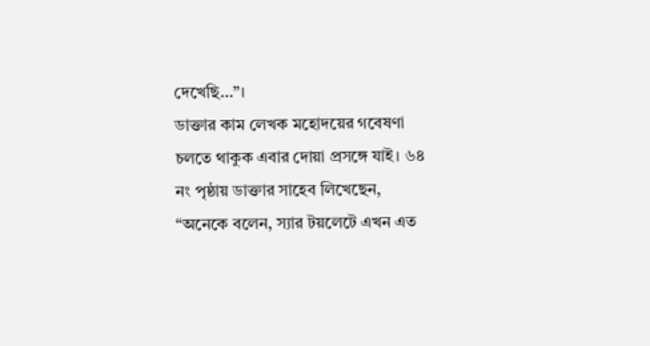দেখেছি…”।
ডাক্তার কাম লেখক মহোদয়ের গবেষণা চলতে থাকুক এবার দোয়া প্রসঙ্গে যাই। ৬৪ নং পৃষ্ঠায় ডাক্তার সাহেব লিখেছেন, “অনেকে বলেন, স্যার টয়লেটে এখন এত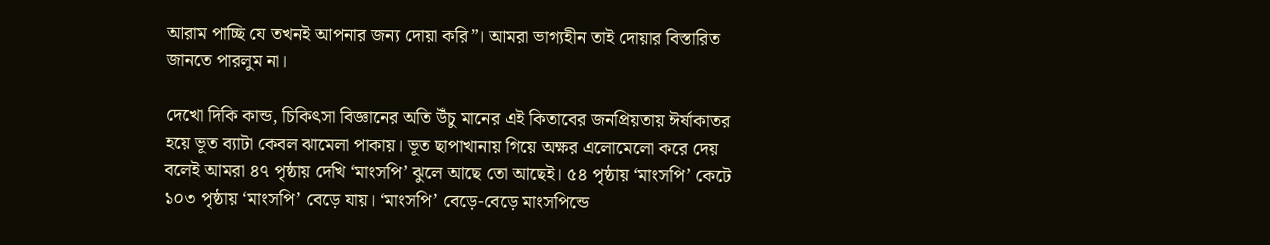আরাম পাচ্ছি যে তখনই আপনার জন্য দোয়া করি”। আমরা ভাগ্যহীন তাই দোয়ার বিস্তারিত জানতে পারলুম না।

দেখো দিকি কান্ড, চিকিৎসা বিজ্ঞানের অতি উঁচু মানের এই কিতাবের জনপ্রিয়তায় ঈর্ষাকাতর হয়ে ভূত ব্যাটা কেবল ঝামেলা পাকায়। ভূত ছাপাখানায় গিয়ে অক্ষর এলোমেলো করে দেয় বলেই আমরা ৪৭ পৃষ্ঠায় দেখি ‘মাংসপি’ ঝুলে আছে তো আছেই। ৫৪ পৃষ্ঠায় ‘মাংসপি’ কেটে ১০৩ পৃষ্ঠায় ‘মাংসপি’ বেড়ে যায়। ‘মাংসপি’ বেড়ে-বেড়ে মাংসপিন্ডে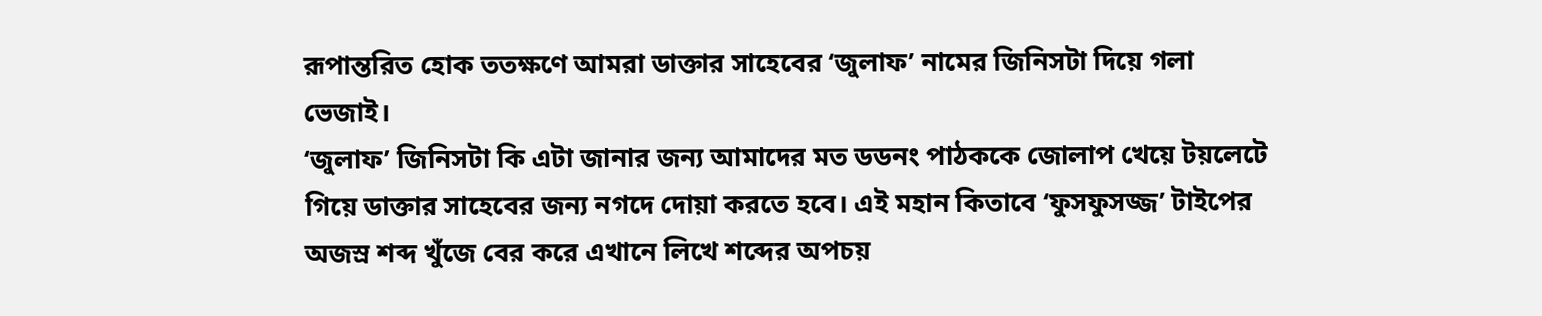রূপান্তরিত হোক ততক্ষণে আমরা ডাক্তার সাহেবের ‘জুলাফ’ নামের জিনিসটা দিয়ে গলা ভেজাই।
‘জুলাফ’ জিনিসটা কি এটা জানার জন্য আমাদের মত ডডনং পাঠককে জোলাপ খেয়ে টয়লেটে গিয়ে ডাক্তার সাহেবের জন্য নগদে দোয়া করতে হবে। এই মহান কিতাবে ‘ফুসফুসজ্জ’ টাইপের অজস্র শব্দ খুঁজে বের করে এখানে লিখে শব্দের অপচয়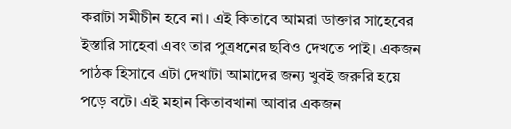করাটা সমীচীন হবে না। এই কিতাবে আমরা ডাক্তার সাহেবের ইস্তারি সাহেবা এবং তার পুত্রধনের ছবিও দেখতে পাই। একজন পাঠক হিসাবে এটা দেখাটা আমাদের জন্য খুবই জরুরি হয়ে পড়ে বটে। এই মহান কিতাবখানা আবার একজন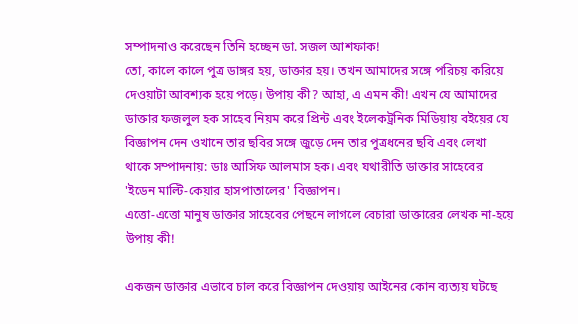সম্পাদনাও করেছেন তিনি হচ্ছেন ডা. সজল আশফাক!
তো, কালে কালে পুত্র ডাঙ্গর হয়, ডাক্তার হয়। তখন আমাদের সঙ্গে পরিচয় করিয়ে দেওয়াটা আবশ্যক হয়ে পড়ে। উপায় কী? আহা, এ এমন কী! এখন যে আমাদের ডাক্তার ফজলুল হক সাহেব নিয়ম করে প্রিন্ট এবং ইলেকট্রনিক মিডিয়ায় বইয়ের যে বিজ্ঞাপন দেন ওখানে তার ছবির সঙ্গে জুড়ে দেন তার পুত্রধনের ছবি এবং লেখা থাকে সম্পাদনায়: ডাঃ আসিফ আলমাস হক। এবং যথারীতি ডাক্তার সাহেবের 'ইডেন মাল্টি-কেয়ার হাসপাতালের' বিজ্ঞাপন।
এত্তো-এত্তো মানুষ ডাক্তার সাহেবের পেছনে লাগলে বেচারা ডাক্তারের লেখক না-হয়ে উপায় কী!

একজন ডাক্তার এভাবে চাল করে বিজ্ঞাপন দেওয়ায় আইনের কোন ব্যত্যয় ঘটছে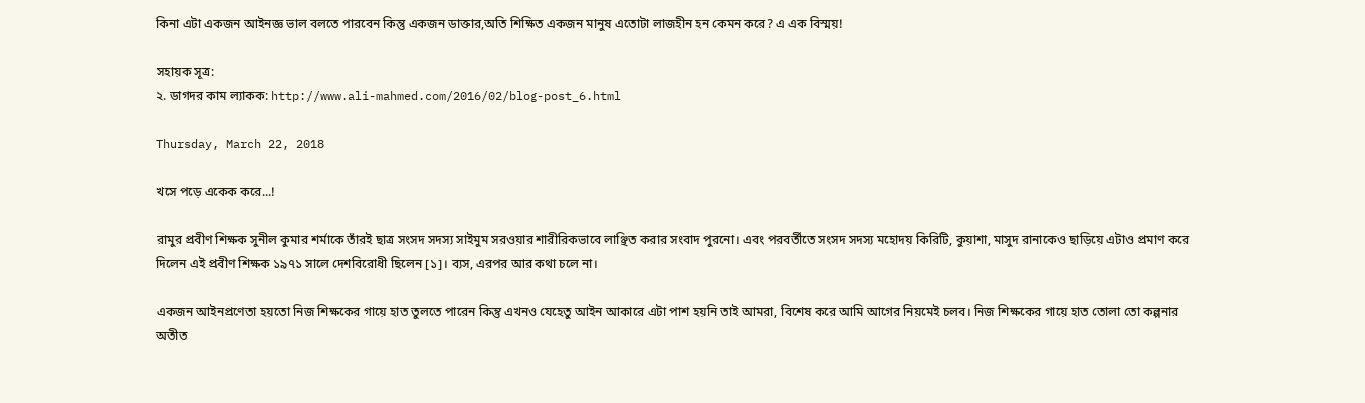কিনা এটা একজন আইনজ্ঞ ভাল বলতে পারবেন কিন্তু একজন ডাক্তার,অতি শিক্ষিত একজন মানুষ এতোটা লাজহীন হন কেমন করে? এ এক বিস্ময়!

সহায়ক সূত্র:
২. ডাগদর কাম ল্যাকক: http://www.ali-mahmed.com/2016/02/blog-post_6.html

Thursday, March 22, 2018

খসে পড়ে একেক করে...!

রামুর প্রবীণ শিক্ষক সুনীল কুমার শর্মাকে তাঁরই ছাত্র সংসদ সদস্য সাইমুম সরওয়ার শারীরিকভাবে লাঞ্ছিত করার সংবাদ পুরনো। এবং পরবর্তীতে সংসদ সদস্য মহোদয় কিরিটি, কুয়াশা, মাসুদ রানাকেও ছাড়িয়ে এটাও প্রমাণ করে দিলেন এই প্রবীণ শিক্ষক ১৯৭১ সালে দেশবিরোধী ছিলেন [১]। ব্যস, এরপর আর কথা চলে না।

একজন আইনপ্রণেতা হয়তো নিজ শিক্ষকের গায়ে হাত তুলতে পারেন কিন্তু এখনও যেহেতু আইন আকারে এটা পাশ হয়নি তাই আমরা, বিশেষ করে আমি আগের নিয়মেই চলব। নিজ শিক্ষকের গায়ে হাত তোলা তো কল্পনার অতীত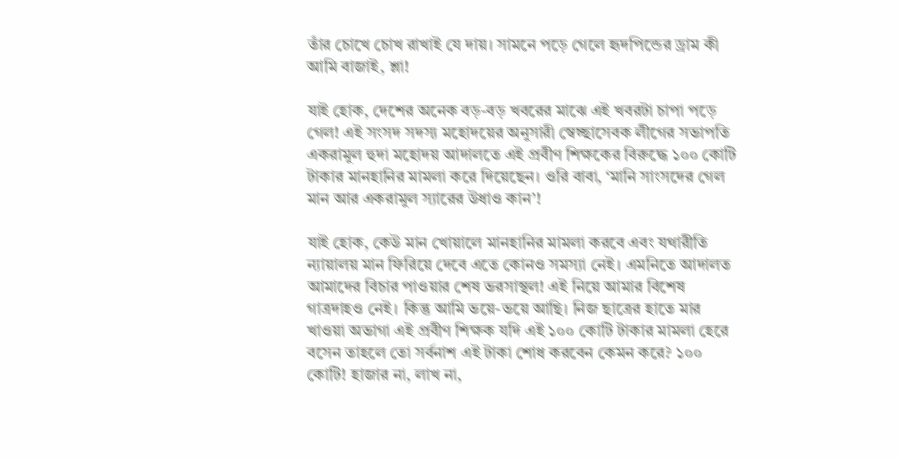তাঁর চোখে চোখ রাখাই যে দায়। সামনে পড়ে গেলে হৃদপিন্ডের ড্রাম কী আমি বাজাই, শ্লা!

যাই হোক, দেশের অনেক বড়-বড় খবরের মাঝে এই খবরটা চাপা পড়ে গেল! এই সংসদ সদস্য মহোদয়ের অনুসারী স্বেচ্ছাসেবক লীগের সভাপতি একরামুল হুদা মহোদয় আদালতে এই প্রবীণ শিক্ষকের বিরুদ্ধে ১০০ কোটি টাকার মানহানির মামলা করে দিয়েছেন। ওরি বাবা, ‘মানি সাংসদের গেল মান আর একরামুল স্যারের উধাও কান’!

যাই হোক, কেউ মান খোয়ালে মানহানির মামলা করবে এবং যথারীতি ন্যায়ালয় মান ফিরিয়ে দেবে এতে কোনও সমস্যা নেই। এমনিতে আদালত আমাদের বিচার পাওয়ার শেষ ভরসাস্থল! এই নিয়ে আমার বিশেষ গাত্রদাহও নেই। কিন্তু আমি ভয়ে-ভয়ে আছি। নিজ ছাত্রের হাতে মার খাওয়া অভাগা এই প্রবীণ শিক্ষক যদি এই ১০০ কোটি টাকার মামলা হেরে বসেন তাহলে তো সর্বনাশ এই টাকা শোধ করবেন কেমন করে? ১০০ কোটি! হাজার না, লাখ না,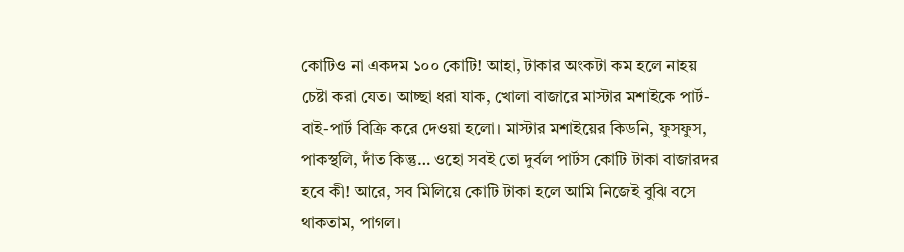কোটিও না একদম ১০০ কোটি! আহা, টাকার অংকটা কম হলে নাহয় চেষ্টা করা যেত। আচ্ছা ধরা যাক, খোলা বাজারে মাস্টার মশাইকে পার্ট-বাই-পার্ট বিক্রি করে দেওয়া হলো। মাস্টার মশাইয়ের কিডনি, ফুসফুস, পাকস্থলি, দাঁত কিন্তু… ওহো সবই তো দুর্বল পার্টস কোটি টাকা বাজারদর হবে কী! আরে, সব মিলিয়ে কোটি টাকা হলে আমি নিজেই বুঝি বসে থাকতাম, পাগল।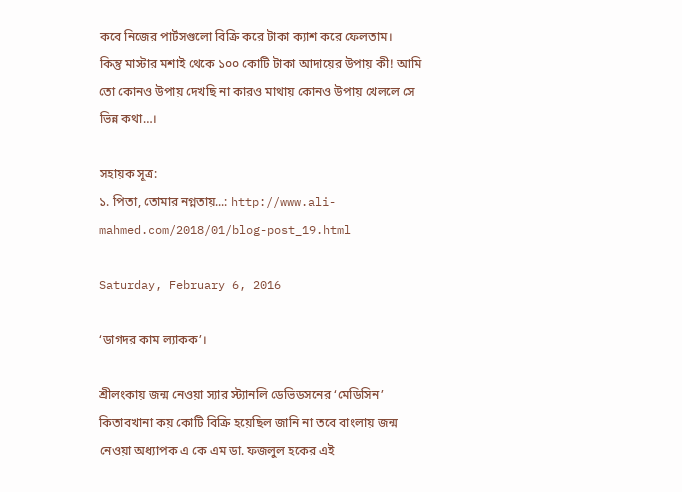কবে নিজের পার্টসগুলো বিক্রি করে টাকা ক্যাশ করে ফেলতাম।
কিন্তু মাস্টার মশাই থেকে ১০০ কোটি টাকা আদায়ের উপায় কী! আমি তো কোনও উপায় দেখছি না কারও মাথায় কোনও উপায় খেললে সে ভিন্ন কথা…।

সহায়ক সূত্র:
১. পিতা, তোমার নগ্নতায়...: http://www.ali-mahmed.com/2018/01/blog-post_19.html

Saturday, February 6, 2016

‘ডাগদর কাম ল্যাকক’।

শ্রীলংকায় জন্ম নেওয়া স্যার স্ট্যানলি ডেভিডসনের ‘মেডিসিন’ কিতাবখানা কয় কোটি বিক্রি হয়েছিল জানি না তবে বাংলায় জন্ম নেওয়া অধ্যাপক এ কে এম ডা. ফজলুল হকের এই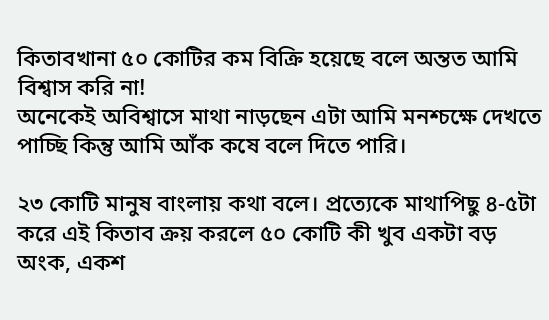কিতাবখানা ৫০ কোটির কম বিক্রি হয়েছে বলে অন্তত আমি বিশ্বাস করি না!
অনেকেই অবিশ্বাসে মাথা নাড়ছেন এটা আমি মনশ্চক্ষে দেখতে পাচ্ছি কিন্তু আমি আঁক কষে বলে দিতে পারি।

২৩ কোটি মানুষ বাংলায় কথা বলে। প্রত্যেকে মাথাপিছু ৪-৫টা করে এই কিতাব ক্রয় করলে ৫০ কোটি কী খুব একটা বড় অংক, একশ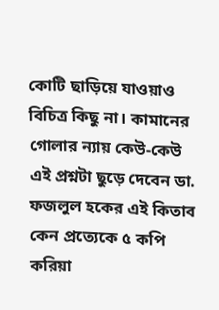কোটি ছাড়িয়ে যাওয়াও বিচিত্র কিছু না। কামানের গোলার ন্যায় কেউ-কেউ এই প্রশ্নটা ছুড়ে দেবেন ডা. ফজলুল হকের এই কিতাব কেন প্রত্যেকে ৫ কপি করিয়া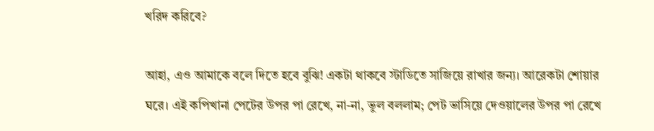খরিদ করিবে?

আহা, এও আমাকে বলে দিতে হবে বুঝি! একটা থাকবে স্টাডিতে সাজিয়ে রাখার জন্য। আরেকটা শোয়ার ঘরে। এই কপিখানা পেটের উপর পা রেখে, না-না, ভুল বললাম; পেট ভাসিয়ে দেওয়ালের উপর পা রেখে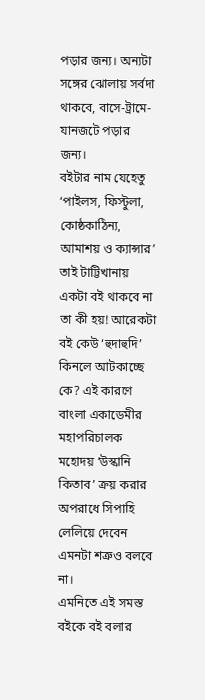পড়ার জন্য। অন্যটা সঙ্গের ঝোলায় সর্বদা থাকবে, বাসে-ট্রামে-যানজটে পড়ার জন্য।
বইটার নাম যেহেতু ‘পাইলস, ফিস্টুলা, কোষ্ঠকাঠিন্য, আমাশয় ও ক্যান্সার’ তাই টাট্টিখানায় একটা বই থাকবে না তা কী হয়! আরেকটা বই কেউ ‘হুদাহুদি’ কিনলে আটকাচ্ছে কে? এই কারণে বাংলা একাডেমীর মহাপরিচালক মহোদয় ‘উস্কানি কিতাব’ ক্রয় করার অপরাধে সিপাহি লেলিয়ে দেবেন এমনটা শত্রুও বলবে না।
এমনিতে এই সমস্ত বইকে বই বলার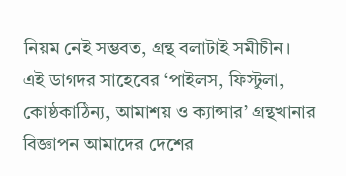নিয়ম নেই সম্ভবত, গ্রন্থ বলাটাই সমীচীন।
এই ডাগদর সাহেবের ‘পাইলস, ফিস্টুলা, কোষ্ঠকাঠিন্য, আমাশয় ও ক্যান্সার’ গ্রন্থখানার বিজ্ঞাপন আমাদের দেশের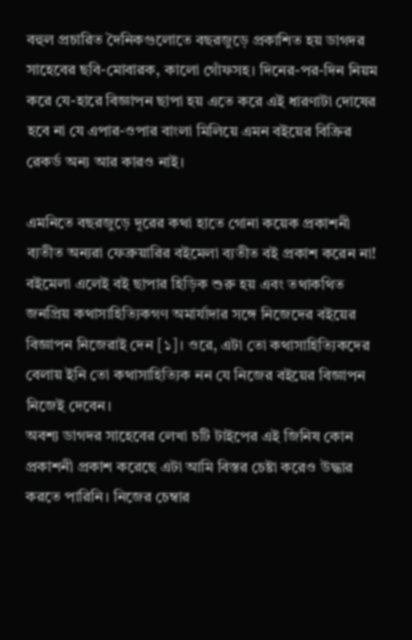বহুল প্রচারিত দৈনিকগুলোতে বছরজুড়ে প্রকাশিত হয় ডাগদর সাহেবের ছবি-মোবারক, কালো গোঁফসহ। দিনের-পর-দিন নিয়ম করে যে-হারে বিজ্ঞাপন ছাপা হয় এতে করে এই ধারণাটা দোষের হবে না যে এপার-ওপার বাংলা মিলিয়ে এমন বইয়ের বিক্রির রেকর্ড অন্য আর কারও নাই।

এমনিতে বছরজুড়ে দূরের কথা হাতে গোনা কয়েক প্রকাশনী ব্যতীত অন্যরা ফেব্রুয়ারির বইমেলা ব্যতীত বই প্রকাশ করেন না! বইমেলা এলেই বই ছাপার হিড়িক শুরু হয় এবং তথাকথিত জনপ্রিয় কথাসাহিত্যিকগণ অমার্যাদার সঙ্গে নিজেদের বইয়ের বিজ্ঞাপন নিজেরাই দেন [১]। ওরে, এটা তো কথাসাহিত্যিকদের বেলায় ইনি তো কথাসাহিত্যিক নন যে নিজের বইয়ের বিজ্ঞাপন নিজেই দেবেন।
অবশ্য ডাগদর সাহেবের লেখা চটি টাইপের এই জিনিষ কোন প্রকাশনী প্রকাশ করেছে এটা আমি বিস্তর চেষ্টা করেও উদ্ধার করতে পারিনি। নিজের চেম্বার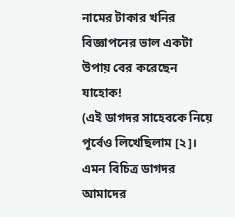নামের টাকার খনির বিজ্ঞাপনের ভাল একটা উপায় বের করেছেন যাহোক!
(এই ডাগদর সাহেবকে নিয়ে পূর্বেও লিখেছিলাম [২]। এমন বিচিত্র ডাগদর আমাদের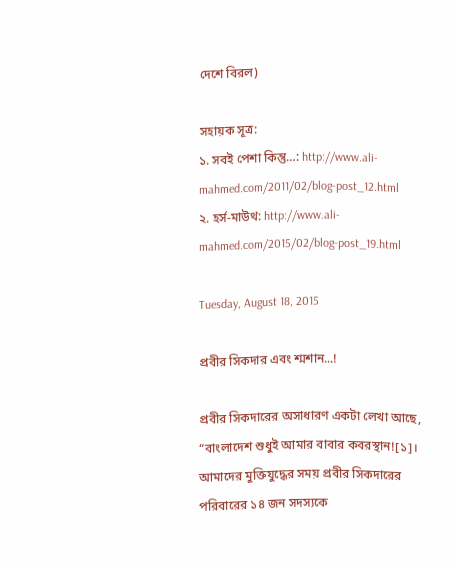দেশে বিরল)

সহায়ক সূত্র:
১. সবই পেশা কিন্তু…: http://www.ali-mahmed.com/2011/02/blog-post_12.html
২. হর্স-মাউথ: http://www.ali-mahmed.com/2015/02/blog-post_19.html

Tuesday, August 18, 2015

প্রবীর সিকদার এবং শ্মশান...!

প্রবীর সিকদারের অসাধারণ একটা লেখা আছে, “বাংলাদেশ শুধুই আমার বাবার কবরস্থান![১]। আমাদের মুক্তিযুদ্ধের সময় প্রবীর সিকদারের পরিবারের ১৪ জন সদস্যকে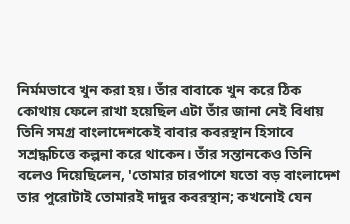নির্মমভাবে খুন করা হয়। তাঁর বাবাকে খুন করে ঠিক কোথায় ফেলে রাখা হয়েছিল এটা তাঁর জানা নেই বিধায় তিনি সমগ্র বাংলাদেশকেই বাবার কবরস্থান হিসাবে সশ্রদ্ধচিত্তে কল্পনা করে থাকেন। তাঁর সন্তানকেও তিনি বলেও দিয়েছিলেন, 'তোমার চারপাশে যতো বড় বাংলাদেশ তার পুরোটাই তোমারই দাদুর কবরস্থান; কখনোই যেন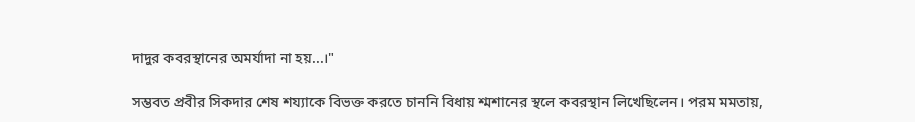দাদুর কবরস্থানের অমর্যাদা না হয়...।"

সম্ভবত প্রবীর সিকদার শেষ শয্যাকে বিভক্ত করতে চাননি বিধায় শ্মশানের স্থলে কবরস্থান লিখেছিলেন। পরম মমতায়,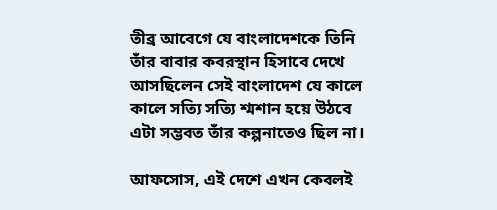তীব্র আবেগে যে বাংলাদেশকে তিনি তাঁর বাবার কবরস্থান হিসাবে দেখে আসছিলেন সেই বাংলাদেশ যে কালে কালে সত্যি সত্যি শ্মশান হয়ে উঠবে এটা সম্ভবত তাঁর কল্পনাতেও ছিল না।

আফসোস, এই দেশে এখন কেবলই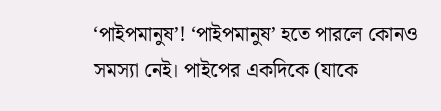‘পাইপমানুষ’! ‘পাইপমানুষ’ হতে পারলে কোনও সমস্যা নেই। পাইপের একদিকে (যাকে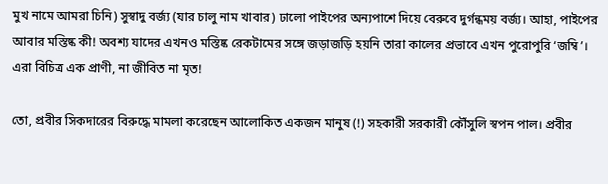মুখ নামে আমরা চিনি) সুস্বাদু বর্জ্য (যার চালু নাম খাবার) ঢালো পাইপের অন্যপাশে দিয়ে বেরুবে দুর্গন্ধময় বর্জ্য। আহা, পাইপের আবার মস্তিষ্ক কী! অবশ্য যাদের এখনও মস্তিষ্ক রেকটামের সঙ্গে জড়াজড়ি হয়নি তারা কালের প্রভাবে এখন পুরোপুরি ‘জম্বি’। এরা বিচিত্র এক প্রাণী, না জীবিত না মৃত!

তো, প্রবীর সিকদারের বিরুদ্ধে মামলা করেছেন আলোকিত একজন মানুষ (!) সহকারী সরকারী কৌঁসুলি স্বপন পাল। প্রবীর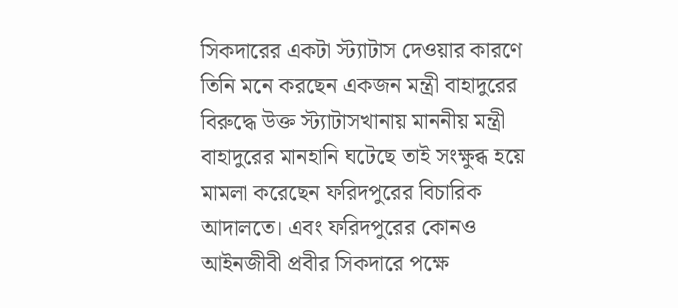সিকদারের একটা স্ট্যাটাস দেওয়ার কারণে তিনি মনে করছেন একজন মন্ত্রী বাহাদুরের বিরুদ্ধে উক্ত স্ট্যাটাসখানায় মাননীয় মন্ত্রী বাহাদুরের মানহানি ঘটেছে তাই সংক্ষুব্ধ হয়ে মামলা করেছেন ফরিদপুরের বিচারিক আদালতে। এবং ফরিদপুরের কোনও আইনজীবী প্রবীর সিকদারে পক্ষে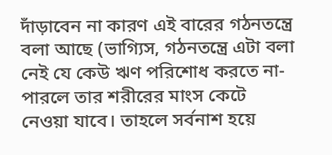দাঁড়াবেন না কারণ এই বারের গঠনতন্ত্রে বলা আছে (ভাগ্যিস, গঠনতন্ত্রে এটা বলা নেই যে কেউ ঋণ পরিশোধ করতে না-পারলে তার শরীরের মাংস কেটে নেওয়া যাবে। তাহলে সর্বনাশ হয়ে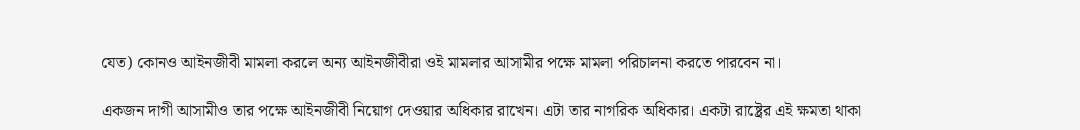যেত) কোনও আইনজীবী মামলা করলে অন্য আইনজীবীরা ওই মামলার আসামীর পক্ষে মামলা পরিচালনা করতে পারবেন না।

একজন দাগী আসামীও তার পক্ষে আইনজীবী নিয়োগ দেওয়ার অধিকার রাখেন। এটা তার নাগরিক অধিকার। একটা রাষ্ট্রের এই ক্ষমতা থাকা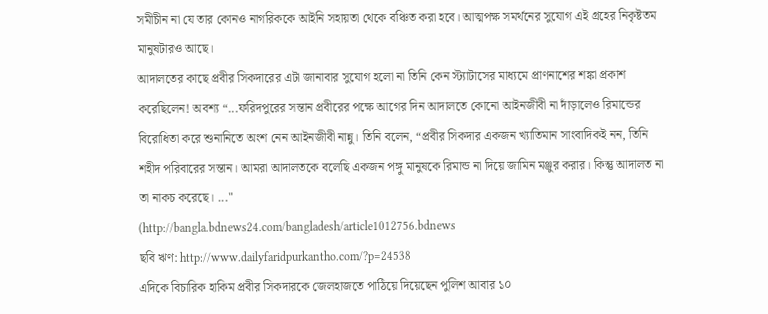সমীচীন না যে তার কোনও নাগরিককে আইনি সহায়তা থেকে বঞ্চিত করা হবে। আত্মপক্ষ সমর্থনের সুযোগ এই গ্রহের নিকৃষ্টতম মানুষটারও আছে।
আদালতের কাছে প্রবীর সিকদারের এটা জানাবার সুযোগ হলো না তিনি কেন স্ট্যাটাসের মাধ্যমে প্রাণনাশের শঙ্কা প্রকাশ করেছিলেন! অবশ্য “...ফরিদপুরের সন্তান প্রবীরের পক্ষে আগের দিন আদালতে কোনো আইনজীবী না দাঁড়ালেও রিমান্ডের বিরোধিতা করে শুনানিতে অংশ নেন আইনজীবী নান্নু। তিনি বলেন, “প্রবীর সিকদার একজন খ্যাতিমান সাংবাদিকই নন, তিনি শহীদ পরিবারের সন্তান। আমরা আদালতকে বলেছি একজন পঙ্গু মানুষকে রিমান্ড না দিয়ে জামিন মঞ্জুর করার। কিন্তু আদালত না তা নাকচ করেছে। ..."
(http://bangla.bdnews24.com/bangladesh/article1012756.bdnews
ছবি ঋণ: http://www.dailyfaridpurkantho.com/?p=24538
এদিকে বিচারিক হাকিম প্রবীর সিকদারকে জেলহাজতে পাঠিয়ে দিয়েছেন পুলিশ আবার ১০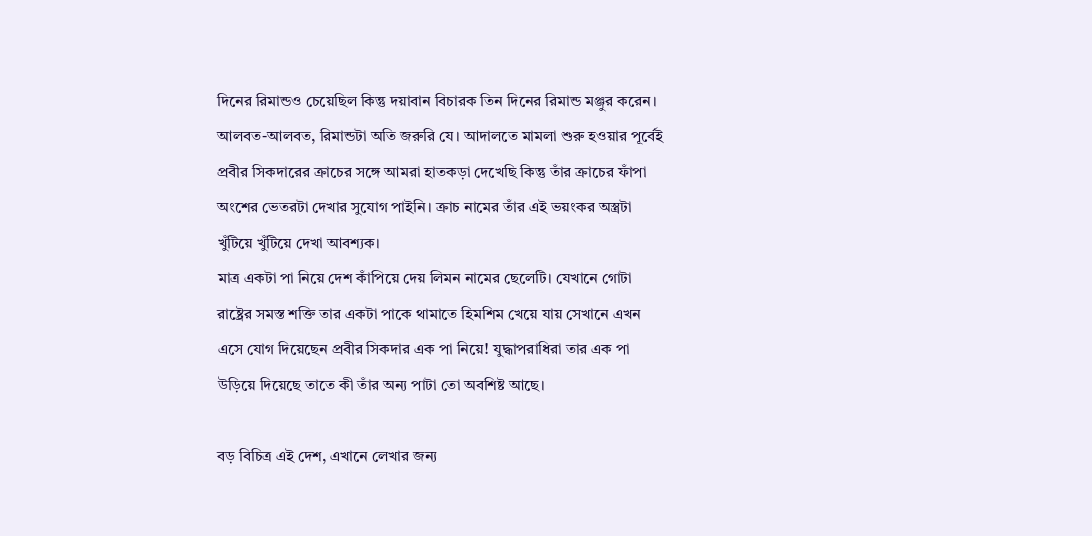দিনের রিমান্ডও চেয়েছিল কিন্তু দয়াবান বিচারক তিন দিনের রিমান্ড মঞ্জুর করেন। আলবত-আলবত, রিমান্ডটা অতি জরুরি যে। আদালতে মামলা শুরু হওয়ার পূর্বেই প্রবীর সিকদারের ক্রাচের সঙ্গে আমরা হাতকড়া দেখেছি কিন্তু তাঁর ক্রাচের ফাঁপা অংশের ভেতরটা দেখার সুযোগ পাইনি। ক্রাচ নামের তাঁর এই ভয়ংকর অস্ত্রটা খুঁটিয়ে খুঁটিয়ে দেখা আবশ্যক।
মাত্র একটা পা নিয়ে দেশ কাঁপিয়ে দেয় লিমন নামের ছেলেটি। যেখানে গোটা রাষ্ট্রের সমস্ত শক্তি তার একটা পাকে থামাতে হিমশিম খেয়ে যায় সেখানে এখন এসে যোগ দিয়েছেন প্রবীর সিকদার এক পা নিয়ে! যুদ্ধাপরাধিরা তার এক পা উড়িয়ে দিয়েছে তাতে কী তাঁর অন্য পাটা তো অবশিষ্ট আছে।

বড় বিচিত্র এই দেশ, এখানে লেখার জন্য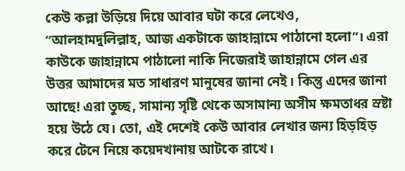কেউ কল্লা উড়িয়ে দিয়ে আবার ঘটা করে লেখেও, “আলহামদুলিল্লাহ, আজ একটাকে জাহান্নামে পাঠানো হলো”। এরা কাউকে জাহান্নামে পাঠালো নাকি নিজেরাই জাহান্নামে গেল এর উত্তর আমাদের মত সাধারণ মানুষের জানা নেই। কিন্তু এদের জানা আছে! এরা তুচ্ছ, সামান্য সৃষ্টি থেকে অসামান্য অসীম ক্ষমতাধর স্রষ্টা হয়ে উঠে যে। তো, এই দেশেই কেউ আবার লেখার জন্য হিড়হিড় করে টেনে নিয়ে কয়েদখানায় আটকে রাখে।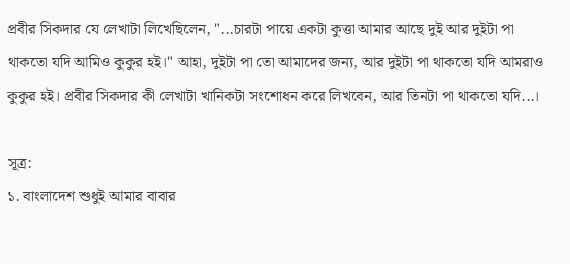প্রবীর সিকদার যে লেখাটা লিখেছিলেন, "...চারটা পায়ে একটা কুত্তা আমার আছে দুই আর দুইটা পা থাকতো যদি আমিও কুকুর হই।" আহা, দুইটা পা তো আমাদের জন্য, আর দুইটা পা থাকতো যদি আমরাও কুকুর হই। প্রবীর সিকদার কী লেখাটা খানিকটা সংশোধন করে লিখবেন, আর তিনটা পা থাকতো যদি...।

সূত্র:
১. বাংলাদেশ শুধুই আমার বাবার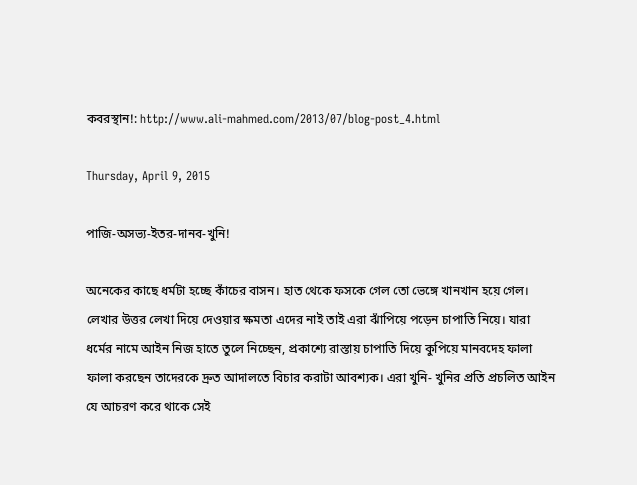কবরস্থান!: http://www.ali-mahmed.com/2013/07/blog-post_4.html

Thursday, April 9, 2015

পাজি-অসভ্য-ইতর-দানব-খুনি!

অনেকের কাছে ধর্মটা হচ্ছে কাঁচের বাসন। হাত থেকে ফসকে গেল তো ভেঙ্গে খানখান হয়ে গেল। লেখার উত্তর লেখা দিয়ে দেওয়ার ক্ষমতা এদের নাই তাই এরা ঝাঁপিয়ে পড়েন চাপাতি নিয়ে। যারা ধর্মের নামে আইন নিজ হাতে তুলে নিচ্ছেন, প্রকাশ্যে রাস্তায় চাপাতি দিয়ে কুপিয়ে মানবদেহ ফালা ফালা করছেন তাদেরকে দ্রুত আদালতে বিচার করাটা আবশ্যক। এরা খুনি- খুনির প্রতি প্রচলিত আইন যে আচরণ করে থাকে সেই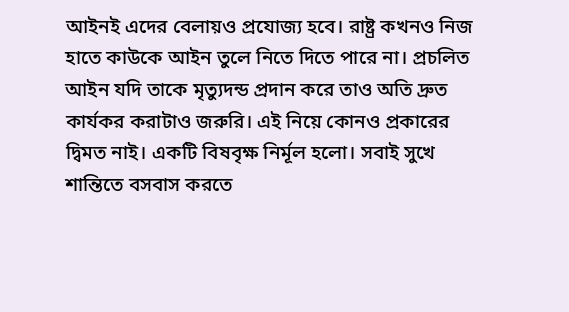আইনই এদের বেলায়ও প্রযোজ্য হবে। রাষ্ট্র কখনও নিজ হাতে কাউকে আইন তুলে নিতে দিতে পারে না। প্রচলিত আইন যদি তাকে মৃত্যুদন্ড প্রদান করে তাও অতি দ্রুত কার্যকর করাটাও জরুরি। এই নিয়ে কোনও প্রকারের দ্বিমত নাই। একটি বিষবৃক্ষ নির্মূল হলো। সবাই সুখে শান্তিতে বসবাস করতে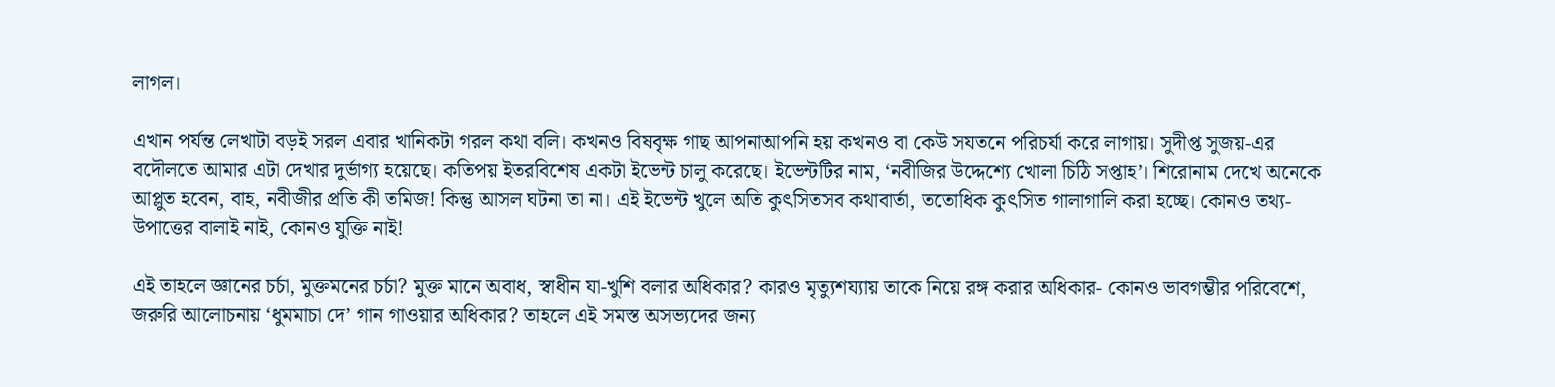লাগল।

এখান পর্যন্ত লেখাটা বড়ই সরল এবার খানিকটা গরল কথা বলি। কখনও বিষবৃক্ষ গাছ আপনাআপনি হয় কখনও বা কেউ সযতনে পরিচর্যা করে লাগায়। সুদীপ্ত সুজয়-এর বদৌলতে আমার এটা দেখার দুর্ভাগ্য হয়েছে। কতিপয় ইতরবিশেষ একটা ইভেন্ট চালু করেছে। ইভেন্টটির নাম, ‘নবীজির উদ্দেশ্যে খোলা চিঠি সপ্তাহ’। শিরোনাম দেখে অনেকে আপ্লুত হবেন, বাহ, নবীজীর প্রতি কী তমিজ! কিন্তু আসল ঘটনা তা না। এই ইভেন্ট খুলে অতি কুৎসিতসব কথাবার্তা, ততোধিক কুৎসিত গালাগালি করা হচ্ছে। কোনও তথ্য-উপাত্তের বালাই নাই, কোনও যুক্তি নাই!

এই তাহলে জ্ঞানের চর্চা, মুক্তমনের চর্চা? মুক্ত মানে অবাধ, স্বাধীন যা-খুশি বলার অধিকার? কারও মৃত্যুশয্যায় তাকে নিয়ে রঙ্গ করার অধিকার- কোনও ভাবগম্ভীর পরিবেশে, জরুরি আলোচনায় ‘ধুমমাচা দে’ গান গাওয়ার অধিকার? তাহলে এই সমস্ত অসভ্যদের জন্য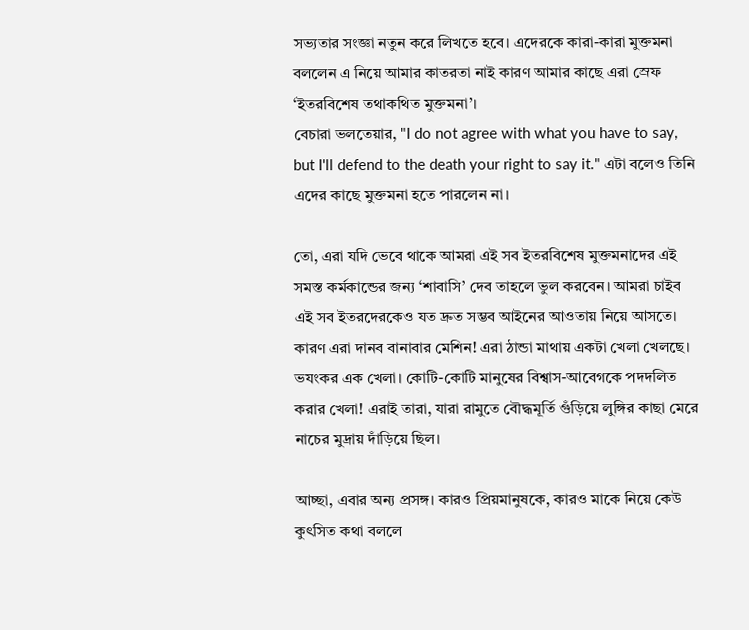সভ্যতার সংজ্ঞা নতুন করে লিখতে হবে। এদেরকে কারা-কারা মুক্তমনা বললেন এ নিয়ে আমার কাতরতা নাই কারণ আমার কাছে এরা স্রেফ ‘ইতরবিশেষ তথাকথিত মুক্তমনা’।
বেচারা ভলতেয়ার, "I do not agree with what you have to say, but I'll defend to the death your right to say it." এটা বলেও তিনি এদের কাছে মুক্তমনা হতে পারলেন না।

তো, এরা যদি ভেবে থাকে আমরা এই সব ইতরবিশেষ মুক্তমনাদের এই সমস্ত কর্মকান্ডের জন্য ‘শাবাসি’ দেব তাহলে ভুল করবেন। আমরা চাইব এই সব ইতরদেরকেও যত দ্রুত সম্ভব আইনের আওতায় নিয়ে আসতে। কারণ এরা দানব বানাবার মেশিন! এরা ঠান্ডা মাথায় একটা খেলা খেলছে। ভযংকর এক খেলা। কোটি-কোটি মানুষের বিশ্বাস-আবেগকে পদদলিত করার খেলা! এরাই তারা, যারা রামুতে বৌদ্ধমূর্তি গুঁড়িয়ে লুঙ্গির কাছা মেরে নাচের মুদ্রায় দাঁড়িয়ে ছিল।

আচ্ছা, এবার অন্য প্রসঙ্গ। কারও প্রিয়মানুষকে, কারও মাকে নিয়ে কেউ কুৎসিত কথা বললে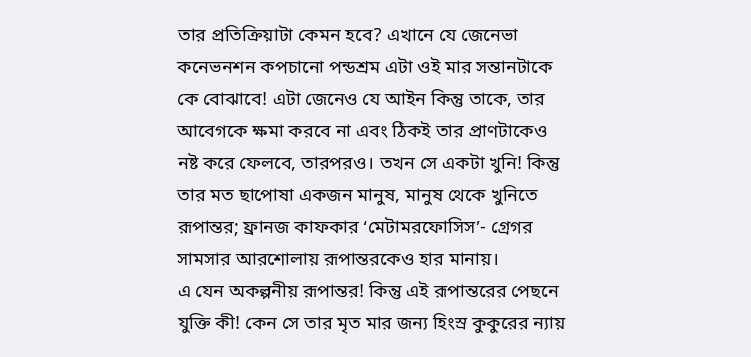তার প্রতিক্রিয়াটা কেমন হবে? এখানে যে জেনেভা কনেভনশন কপচানো পন্ডশ্রম এটা ওই মার সন্তানটাকে কে বোঝাবে! এটা জেনেও যে আইন কিন্তু তাকে, তার আবেগকে ক্ষমা করবে না এবং ঠিকই তার প্রাণটাকেও নষ্ট করে ফেলবে, তারপরও। তখন সে একটা খুনি! কিন্তু তার মত ছাপোষা একজন মানুষ, মানুষ থেকে খুনিতে রূপান্তর; ফ্রানজ কাফকার ‘মেটামরফোসিস’- গ্রেগর সামসার আরশোলায় রূপান্তরকেও হার মানায়।
এ যেন অকল্পনীয় রূপান্তর! কিন্তু এই রূপান্তরের পেছনে যুক্তি কী! কেন সে তার মৃত মার জন্য হিংস্র কুকুরের ন্যায়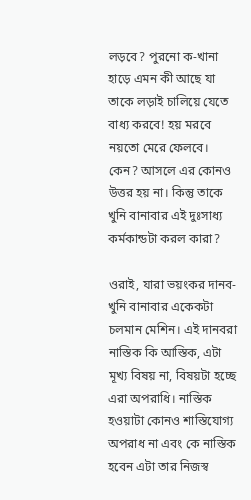লড়বে? পুরনো ক-খানা হাড়ে এমন কী আছে যা তাকে লড়াই চালিয়ে যেতে বাধ্য করবে! হয় মরবে নয়তো মেরে ফেলবে। কেন? আসলে এর কোনও উত্তর হয় না। কিন্তু তাকে খুনি বানাবার এই দুঃসাধ্য কর্মকান্ডটা করল কারা?

ওরাই, যারা ভয়ংকর দানব- খুনি বানাবার একেকটা চলমান মেশিন। এই দানবরা নাস্তিক কি আস্তিক, এটা মূখ্য বিষয় না, বিষয়টা হচ্ছে এরা অপরাধি। নাস্তিক হওয়াটা কোনও শাস্তিযোগ্য অপরাধ না এবং কে নাস্তিক হবেন এটা তার নিজস্ব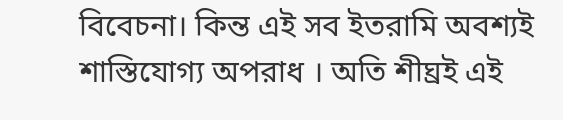বিবেচনা। কিন্ত এই সব ইতরামি অবশ্যই শাস্তিযোগ্য অপরাধ । অতি শীঘ্রই এই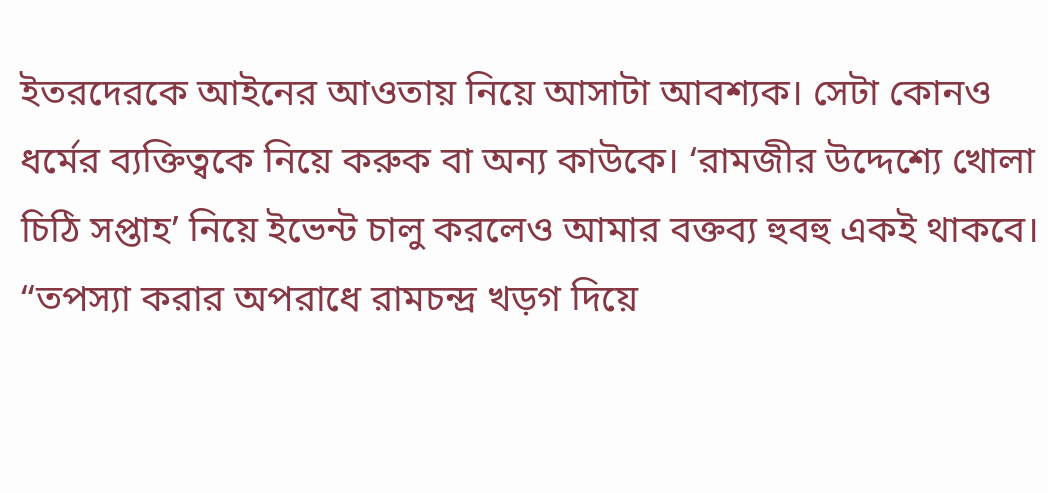ইতরদেরকে আইনের আওতায় নিয়ে আসাটা আবশ্যক। সেটা কোনও ধর্মের ব্যক্তিত্বকে নিয়ে করুক বা অন্য কাউকে। ‘রামজীর উদ্দেশ্যে খোলা চিঠি সপ্তাহ’ নিয়ে ইভেন্ট চালু করলেও আমার বক্তব্য হুবহু একই থাকবে। “তপস্যা করার অপরাধে রামচন্দ্র খড়গ দিয়ে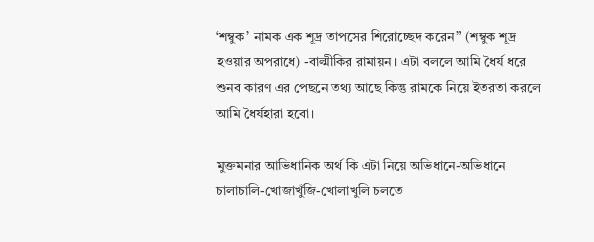‘শম্বুক’ নামক এক শূদ্র তাপসের শিরোচ্ছেদ করেন” (শম্বুক শূদ্র হওয়ার অপরাধে) -বাল্মীকির রামায়ন। এটা বললে আমি ধৈর্য ধরে শুনব কারণ এর পেছনে তথ্য আছে কিন্তু রামকে নিয়ে ইতরতা করলে আমি ধৈর্যহারা হবো।

মুক্তমনার আভিধানিক অর্থ কি এটা নিয়ে অভিধানে-অভিধানে চালাচালি-খোজাখুঁজি-খোলাখুলি চলতে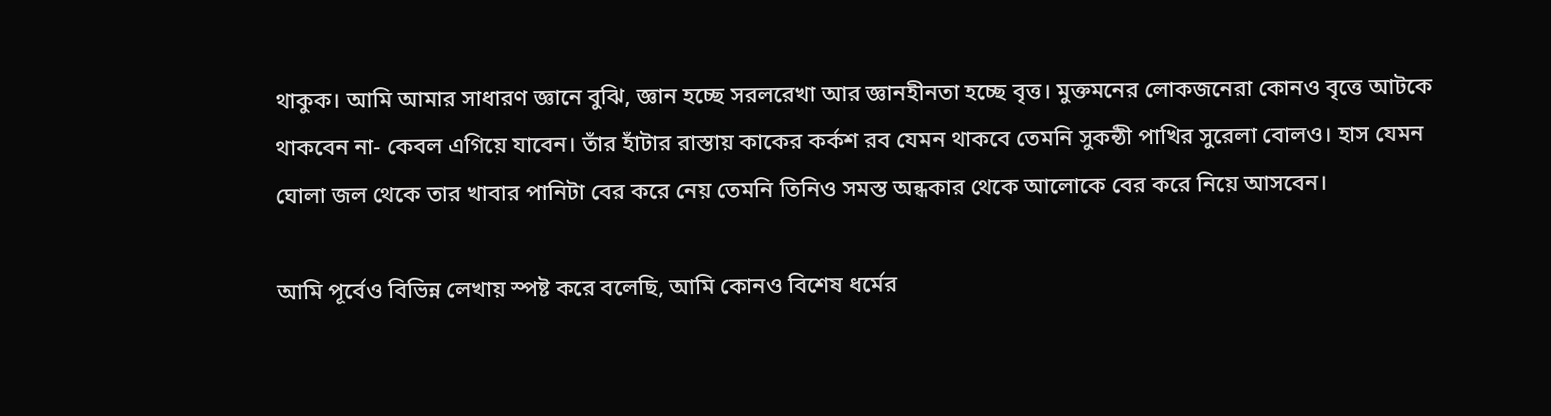থাকুক। আমি আমার সাধারণ জ্ঞানে বুঝি, জ্ঞান হচ্ছে সরলরেখা আর জ্ঞানহীনতা হচ্ছে বৃত্ত। মুক্তমনের লোকজনেরা কোনও বৃত্তে আটকে থাকবেন না- কেবল এগিয়ে যাবেন। তাঁর হাঁটার রাস্তায় কাকের কর্কশ রব যেমন থাকবে তেমনি সুকন্ঠী পাখির সুরেলা বোলও। হাস যেমন ঘোলা জল থেকে তার খাবার পানিটা বের করে নেয় তেমনি তিনিও সমস্ত অন্ধকার থেকে আলোকে বের করে নিয়ে আসবেন।

আমি পূর্বেও বিভিন্ন লেখায় স্পষ্ট করে বলেছি, আমি কোনও বিশেষ ধর্মের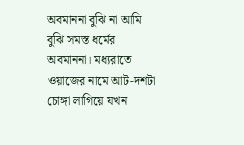অবমাননা বুঝি না আমি বুঝি সমস্ত ধর্মের অবমাননা। মধ্যরাতে ওয়াজের নামে আট-দশটা চোঙ্গা লাগিয়ে যখন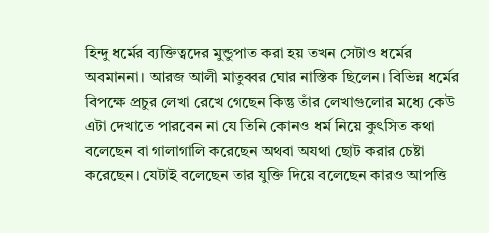হিন্দু ধর্মের ব্যক্তিত্বদের মুন্ডুপাত করা হয় তখন সেটাও ধর্মের অবমাননা। আরজ আলী মাতুব্বর ঘোর নাস্তিক ছিলেন। বিভিন্ন ধর্মের বিপক্ষে প্রচুর লেখা রেখে গেছেন কিন্তু তাঁর লেখাগুলোর মধ্যে কেউ এটা দেখাতে পারবেন না যে তিনি কোনও ধর্ম নিয়ে কুৎসিত কথা বলেছেন বা গালাগালি করেছেন অথবা অযথা ছোট করার চেষ্টা করেছেন। যেটাই বলেছেন তার যুক্তি দিয়ে বলেছেন কারও আপত্তি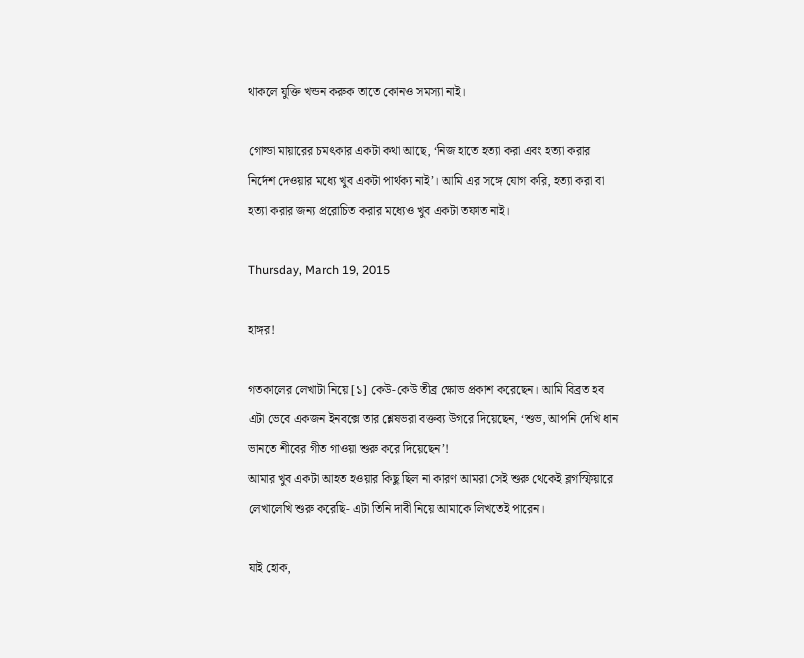থাকলে যুক্তি খন্ডন করুক তাতে কোনও সমস্যা নাই।

গোল্ডা মায়ারের চমৎকার একটা কথা আছে, ‘নিজ হাতে হত্যা করা এবং হত্যা করার নির্দেশ দেওয়ার মধ্যে খুব একটা পার্থক্য নাই’। আমি এর সঙ্গে যোগ করি, হত্যা করা বা হত্যা করার জন্য প্ররোচিত করার মধ্যেও খুব একটা তফাত নাই।

Thursday, March 19, 2015

হাঙ্গর!

গতকালের লেখাটা নিয়ে [১] কেউ-কেউ তীব্র ক্ষোভ প্রকাশ করেছেন। আমি বিব্রত হব এটা ভেবে একজন ইনবক্সে তার শ্লেষভরা বক্তব্য উগরে দিয়েছেন, ‘শুভ, আপনি দেখি ধান ভানতে শীবের গীত গাওয়া শুরু করে দিয়েছেন’!
আমার খুব একটা আহত হওয়ার কিছু ছিল না কারণ আমরা সেই শুরু থেকেই ব্লগস্ফিয়ারে লেখালেখি শুরু করেছি- এটা তিনি দাবী নিয়ে আমাকে লিখতেই পারেন।

যাই হোক,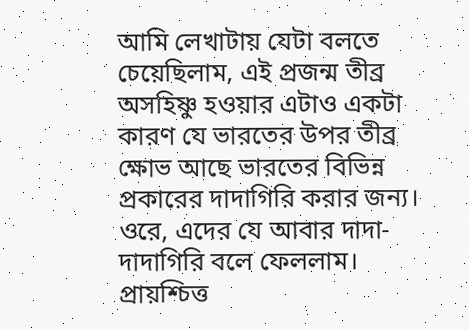আমি লেখাটায় যেটা বলতে চেয়েছিলাম, এই প্রজন্ম তীব্র অসহিষ্ণু হওয়ার এটাও একটা কারণ যে ভারতের উপর তীব্র ক্ষোভ আছে ভারতের বিভিন্ন প্রকারের দাদাগিরি করার জন্য। ওরে, এদের যে আবার দাদা-দাদাগিরি বলে ফেললাম। প্রায়শ্চিত্ত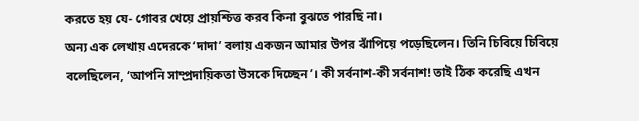করতে হয় যে- গোবর খেয়ে প্রায়শ্চিত্ত করব কিনা বুঝতে পারছি না।
অন্য এক লেখায় এদেরকে ‘দাদা’ বলায় একজন আমার উপর ঝাঁপিয়ে পড়েছিলেন। তিনি চিবিয়ে চিবিয়ে বলেছিলেন, ‘আপনি সাম্প্রদায়িকতা উসকে দিচ্ছেন’। কী সর্বনাশ-কী সর্বনাশ! তাই ঠিক করেছি এখন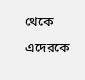থেকে এদেরকে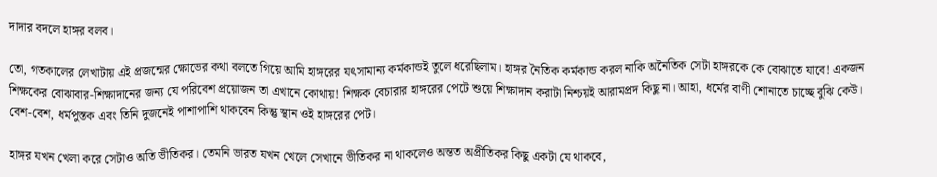দাদার বদলে হাঙ্গর বলব।

তো, গতকালের লেখাটায় এই প্রজন্মের ক্ষোভের কথা বলতে গিয়ে আমি হাঙ্গরের যৎসামান্য কর্মকান্ডই তুলে ধরেছিলাম। হাঙ্গর নৈতিক কর্মকান্ড করল নাকি অনৈতিক সেটা হাঙ্গরকে কে বোঝাতে যাবে! একজন শিক্ষকের বোঝাবার-শিক্ষাদানের জন্য যে পরিবেশ প্রয়োজন তা এখানে কোথায়! শিক্ষক বেচারার হাঙ্গরের পেটে শুয়ে শিক্ষাদান করাটা নিশ্চয়ই আরামপ্রদ কিছু না। আহা, ধর্মের বাণী শোনাতে চাচ্ছে বুঝি কেউ। বেশ-বেশ, ধর্মপুস্তক এবং তিনি দুজনেই পাশাপাশি থাকবেন কিন্তু স্থান ওই হাঙ্গরের পেট।

হাঙ্গর যখন খেলা করে সেটাও অতি ভীতিকর। তেমনি ভারত যখন খেলে সেখানে ভীতিকর না থাকলেও অন্তত অপ্রীতিকর কিছু একটা যে থাকবে,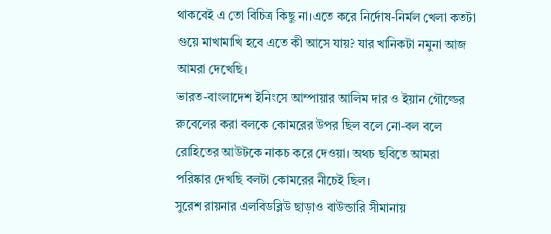থাকবেই এ তো বিচিত্র কিছু না।এতে করে নির্দোষ-নির্মল খেলা কতটা গুয়ে মাখামাখি হবে এতে কী আসে যায়? যার খানিকটা নমুনা আজ আমরা দেখেছি।
ভারত-বাংলাদেশ ইনিংসে আম্পায়ার আলিম দার ও ইয়ান গৌল্ডের রুবেলের করা বলকে কোমরের উপর ছিল বলে নো-বল বলে রোহিতের আউটকে নাকচ করে দেওয়া। অথচ ছবিতে আমরা পরিষ্কার দেখছি বলটা কোমরের নীচেই ছিল।
সুরেশ রায়নার এলবিডব্লিউ ছাড়াও বাউন্ডারি সীমানায়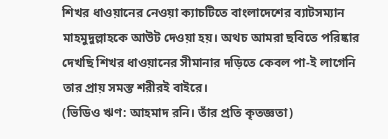শিখর ধাওয়ানের নেওয়া ক্যাচটিতে বাংলাদেশের ব্যাটসম্যান মাহমুদুল্লাহকে আউট দেওয়া হয়। অথচ আমরা ছবিতে পরিষ্কার দেখছি শিখর ধাওয়ানের সীমানার দড়িতে কেবল পা-ই লাগেনি তার প্রায় সমস্ত শরীরই বাইরে।
(ভিডিও ঋণ: আহমাদ রনি। তাঁর প্রতি কৃতজ্ঞতা)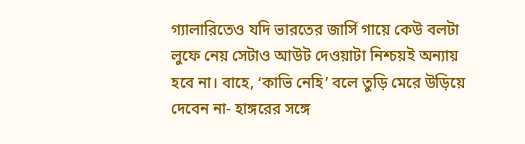গ্যালারিতেও যদি ভারতের জার্সি গায়ে কেউ বলটা লুফে নেয় সেটাও আউট দেওয়াটা নিশ্চয়ই অন্যায় হবে না। বাহে, ‘কাভি নেহি’ বলে তুড়ি মেরে উড়িয়ে দেবেন না- হাঙ্গরের সঙ্গে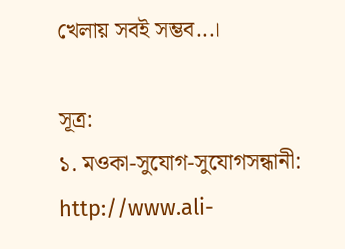খেলায় সবই সম্ভব...।

সূত্র:
১. মওকা-সুযোগ-সুযোগসন্ধানী: http://www.ali-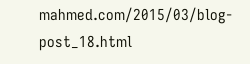mahmed.com/2015/03/blog-post_18.html